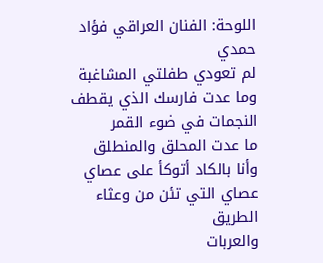اللوحة: الفنان العراقي فؤاد حمدي
لم تعودي طفلتي المشاغبة
وما عدت فارسك الذي يقطف النجمات في ضوء القمر
ما عدت المحلق والمنطلق
وأنا بالكاد أتوكأ على عصاي
عصاي التي تئن من وعثاء الطريق
والعربات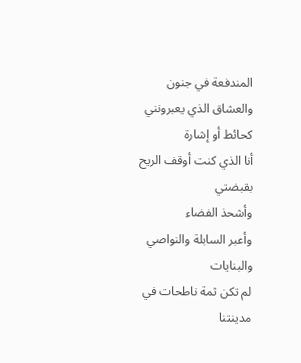المندفعة في جنون
والعشاق الذي يعبرونني
كحائط أو إشارة
أنا الذي كنت أوقف الريح بقبضتي
وأشحذ الفضاء
وأعبر السابلة والنواصي والبنايات
لم تكن ثمة ناطحات في مدينتنا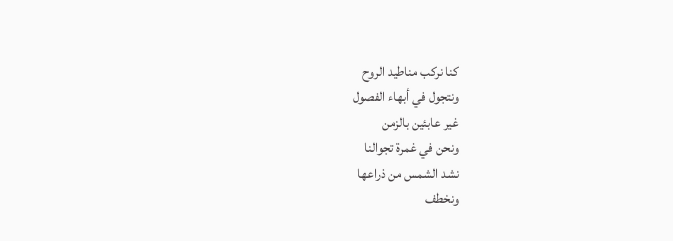كنا نركب مناطيد الروح
ونتجول في أبهاء الفصول
غير عابئين بالزمن
ونحن في غمرة تجوالنا
نشد الشمس من ذراعها
ونخطف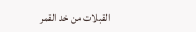القبلات من خد القمر